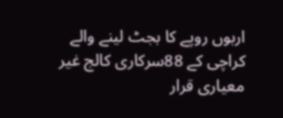اربوں روپے کا بجٹ لینے والے کراچی کے 88سرکاری کالج غیر معیاری قرار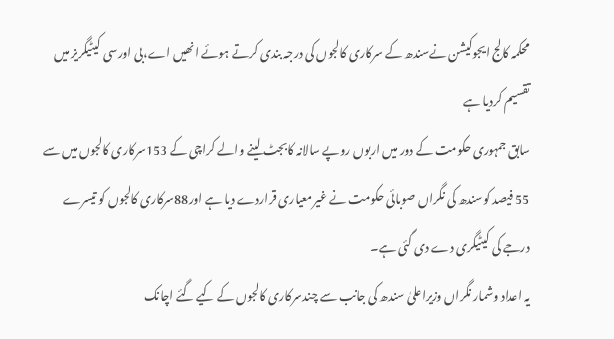محکمہ کالج ایجوکیشن نےسندھ کے سرکاری کالجوں کی درجہ بندی کرتے ہوئے انھیں اے،بی اورسی کیٹیگریز میں تقسیم کردیا ہے
سابق جمہوری حکومت کے دور میں اربوں روپے سالانہ کابجٹ لینے والے کراچی کے 153سرکاری کالجوں میں سے 55 فیصد کوسندھ کی نگراں صوبائی حکومت نے غیرمعیاری قراردے دیا ہے اور88سرکاری کالجوں کو تیسرے درجے کی کیٹیگری دے دی گئی ہے۔
یہ اعداد وشمار نگراں وزیراعلیٰ سندھ کی جانب سے چندسرکاری کالجوں کے کیے گئے اچانک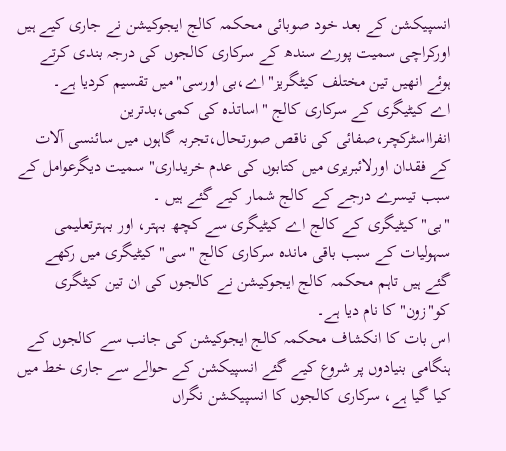انسپیکشن کے بعد خود صوبائی محکمہ کالج ایجوکیشن نے جاری کیے ہیں اورکراچی سمیت پورے سندھ کے سرکاری کالجوں کی درجہ بندی کرتے ہوئے انھیں تین مختلف کیٹگریز"اے،بی اورسی"میں تقسیم کردیا ہے۔
اے کیٹیگری کے سرکاری کالج "اساتذہ کی کمی،بدترین انفرااسٹرکچر،صفائی کی ناقص صورتحال،تجربہ گاہوں میں سائنسی آلات کے فقدان اورلائبریری میں کتابوں کی عدم خریداری" سمیت دیگرعوامل کے سبب تیسرے درجے کے کالج شمار کیے گئے ہیں ۔
"بی"کیٹیگری کے کالج اے کیٹیگری سے کچھ بہتر، اور بہترتعلیمی سہولیات کے سبب باقی ماندہ سرکاری کالج "سی"کیٹیگری میں رکھے گئے ہیں تاہم محکمہ کالج ایجوکیشن نے کالجوں کی ان تین کیٹگری کو"زون"کا نام دیا ہے۔
اس بات کا انکشاف محکمہ کالج ایجوکیشن کی جانب سے کالجوں کے ہنگامی بنیادوں پر شروع کیے گئے انسپیکشن کے حوالے سے جاری خط میں کیا گیا ہے، سرکاری کالجوں کا انسپیکشن نگراں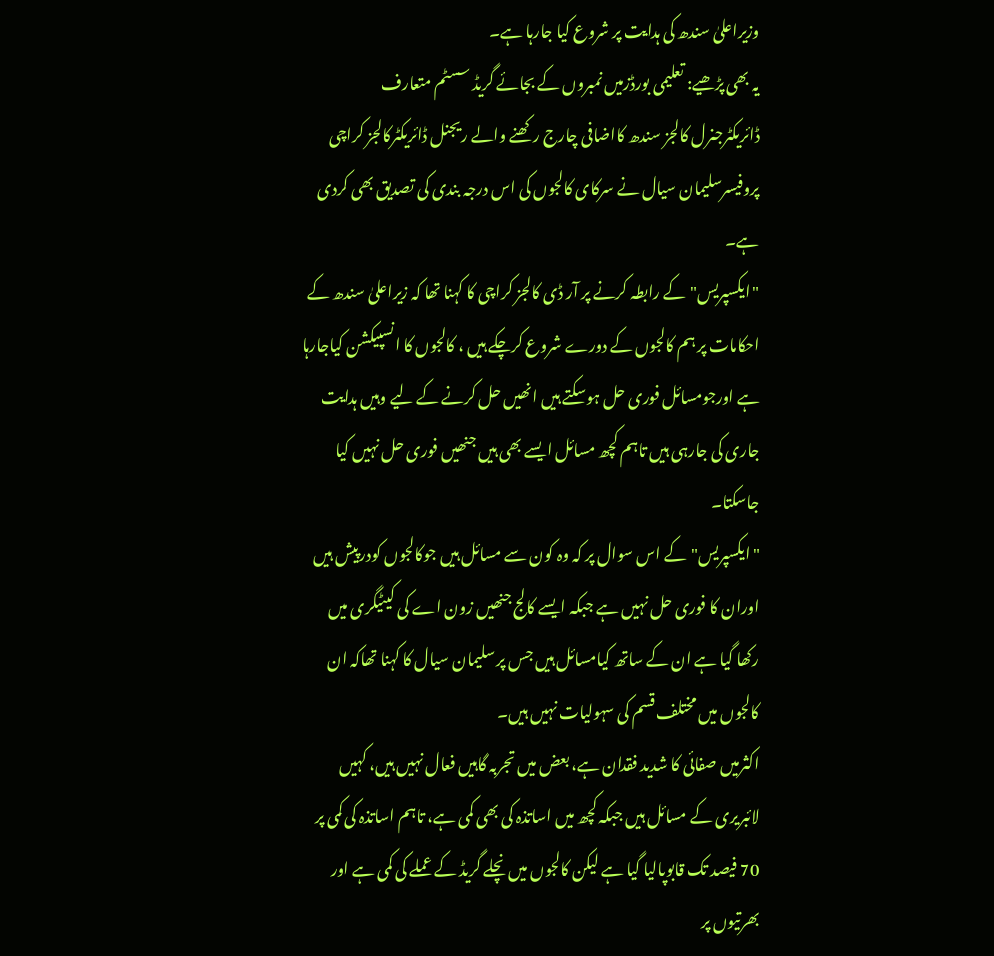وزیراعلیٰ سندھ کی ہدایت پر شروع کیا جارہا ہے۔
یہ بھی پڑھیے: تعلیمی بورڈزمیں نمبروں کے بجائے گریڈ سسٹم متعارف
ڈائریکٹرجنرل کالجز سندھ کااضافی چارج رکھنے والے ریجنل ڈائریکٹرکالجز کراچی پروفیسرسلیمان سیال نے سرکای کالجوں کی اس درجہ بندی کی تصدیق بھی کردی ہے۔
"ایکسپریس"کے رابطہ کرنے پر آر ڈی کالجز کراچی کا کہنا تھا کہ زیراعلیٰ سندھ کے احکامات پر ہم کالجوں کے دورے شروع کرچکے ہیں ، کالجوں کا انسپیکشن کیاجارہا ہے اورجومسائل فوری حل ہوسکتے ہیں انھیں حل کرنے کے لیے وہیں ہدایت جاری کی جارہی ہیں تاہم کچھ مسائل ایسے بھی ہیں جنھیں فوری حل نہیں کیا جاسکتا۔
"ایکسپریس"کے اس سوال پر کہ وہ کون سے مسائل ہیں جوکالجوں کودرپیش ہیں اوران کا فوری حل نہیں ہے جبکہ ایسے کالج جنھیں زون اے کی کیٹیگری میں رکھا گیا ہے ان کے ساتھ کیامسائل ہیں جس پر سلیمان سیال کا کہنا تھاکہ ان کالجوں میں مختلف قسم کی سہولیات نہیں ہیں۔
اکثرمیں صفائی کا شدید فقدان ہے، بعض میں تجربہ گاہیں فعال نہیں ہیں، کہیں لائبریری کے مسائل ہیں جبکہ کچھ میں اساتذہ کی بھی کمی ہے، تاہم اساتذہ کی کمی پر 70 فیصد تک قابوپالیا گیا ہے لیکن کالجوں میں نچلے گریڈ کے عملے کی کمی ہے اور بھرتیوں پر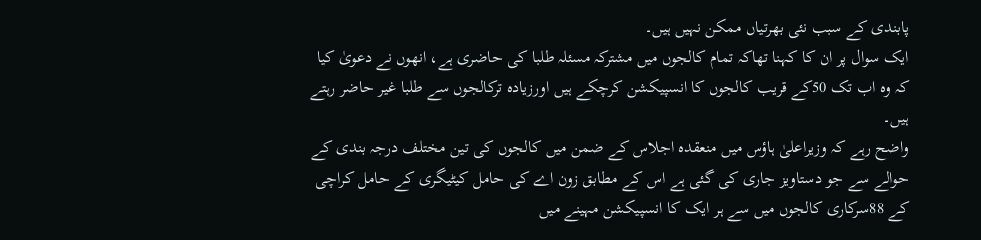پابندی کے سبب نئی بھرتیاں ممکن نہیں ہیں۔
ایک سوال پر ان کا کہنا تھاکہ تمام کالجوں میں مشترکہ مسئلہ طلبا کی حاضری ہے، انھوں نے دعویٰ کیا کہ وہ اب تک 50کے قریب کالجوں کا انسپیکشن کرچکے ہیں اورزیادہ ترکالجوں سے طلبا غیر حاضر رہتے ہیں۔
واضح رہے کہ وزیراعلیٰ ہاؤس میں منعقدہ اجلاس کے ضمن میں کالجوں کی تین مختلف درجہ بندی کے حوالے سے جو دستاویز جاری کی گئی ہے اس کے مطابق زون اے کی حامل کیٹیگری کے حامل کراچی کے 88سرکاری کالجوں میں سے ہر ایک کا انسپیکشن مہینے میں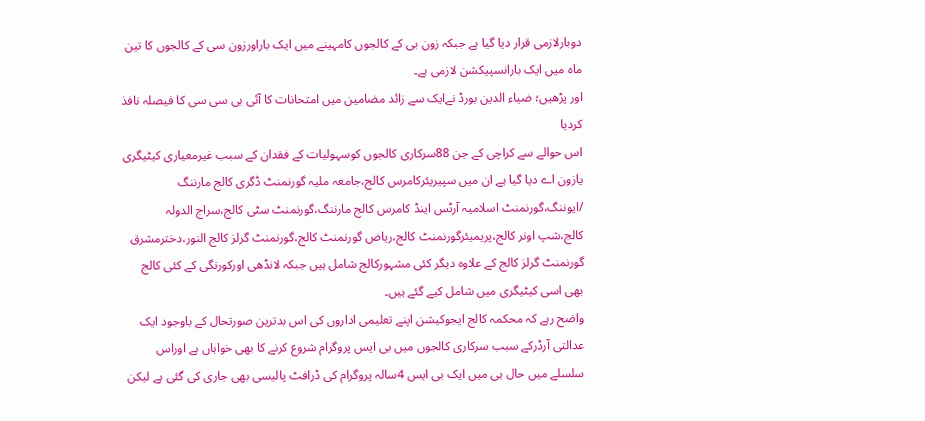دوبارلازمی قرار دیا گیا ہے جبکہ زون بی کے کالجوں کامہینے میں ایک باراورزون سی کے کالجوں کا تین ماہ میں ایک بارانسپیکشن لازمی ہے۔
اور پڑھیں؛ ضیاء الدین بورڈ نےایک سے زائد مضامین میں امتحانات کا آئی بی سی سی کا فیصلہ نافذ کردیا
اس حوالے سے کراچی کے جن 88سرکاری کالجوں کوسہولیات کے فقدان کے سبب غیرمعیاری کیٹیگری یازون اے دیا گیا ہے ان میں سپیریئرکامرس کالج،جامعہ ملیہ گورنمنٹ ڈگری کالج مارننگ /ایوننگ،گورنمنٹ اسلامیہ آرٹس اینڈ کامرس کالج مارننگ،گورنمنٹ سٹی کالج،سراج الدولہ کالج،شپ اونر کالج،پریمیئرگورنمنٹ کالج،ریاض گورنمنٹ کالج،گورنمنٹ گرلز کالج النور،دخترمشرق گورنمنٹ گرلز کالج کے علاوہ دیگر کئی مشہورکالج شامل ہیں جبکہ لانڈھی اورکورنگی کے کئی کالج بھی اسی کیٹیگری میں شامل کیے گئے ہیں۔
واضح رہے کہ محکمہ کالج ایجوکیشن اپنے تعلیمی اداروں کی اس بدترین صورتحال کے باوجود ایک عدالتی آرڈرکے سبب سرکاری کالجوں میں بی ایس پروگرام شروع کرنے کا بھی خواہاں ہے اوراس سلسلے میں حال ہی میں ایک بی ایس 4سالہ پروگرام کی ڈرافٹ پالیسی بھی جاری کی گئی ہے لیکن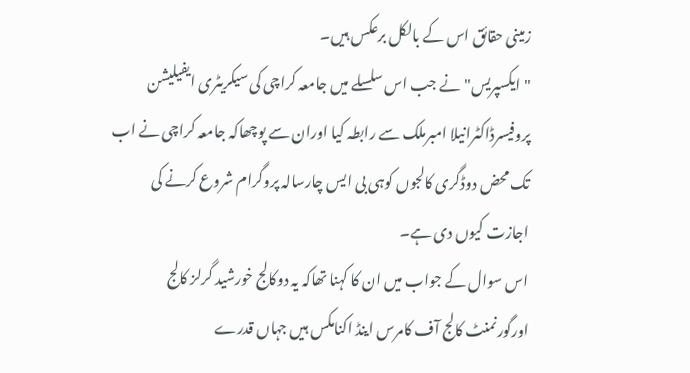زمینی حقائق اس کے بالکل برعکس ہیں۔
"ایکسپریس"نے جب اس سلسلے میں جامعہ کراچی کی سیکریٹری ایفیلیشن پروفیسرڈاکٹرانیلا امبرملک سے رابطہ کیا اوران سے پوچھاکہ جامعہ کراچی نے اب تک محض دوڈگری کالجوں کوہی بی ایس چارسالہ پروگرام شروع کرنے کی اجازت کیوں دی ہے۔
اس سوال کے جواب میں ان کا کہنا تھاکہ یہ دوکالج خورشید گرلز کالج اورگورنمنٹ کالج آف کامرس اینڈ اکنامکس ہیں جہاں قدرے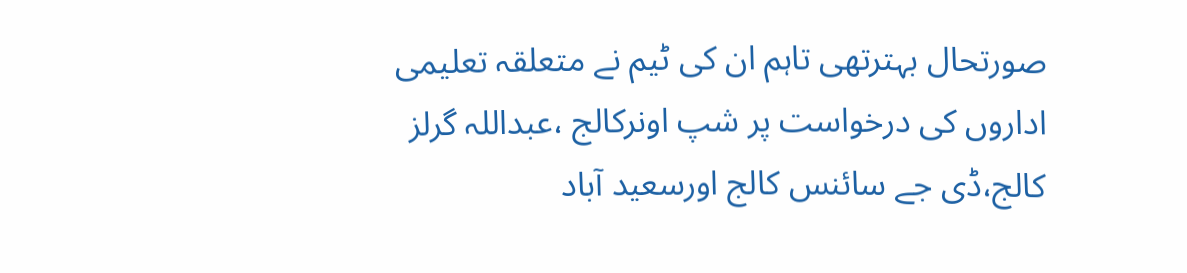صورتحال بہترتھی تاہم ان کی ٹیم نے متعلقہ تعلیمی اداروں کی درخواست پر شپ اونرکالج ،عبداللہ گرلز کالج،ڈی جے سائنس کالج اورسعید آباد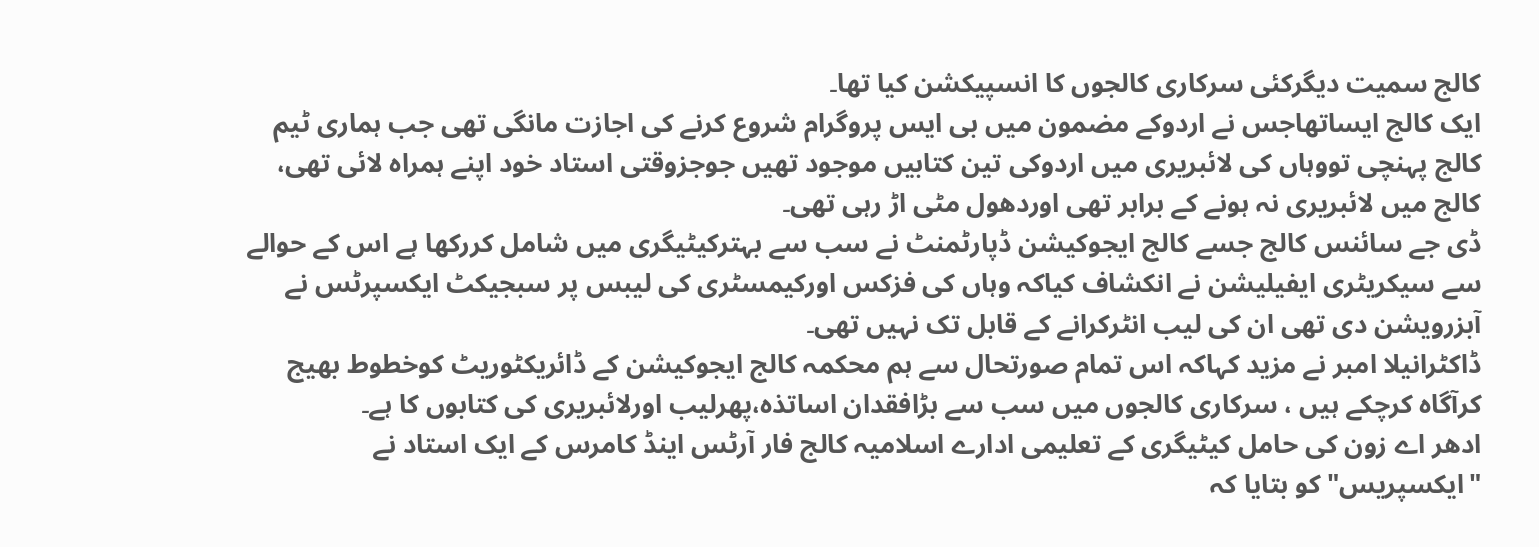کالج سمیت دیگرکئی سرکاری کالجوں کا انسپیکشن کیا تھا۔
ایک کالج ایساتھاجس نے اردوکے مضمون میں بی ایس پروگرام شروع کرنے کی اجازت مانگی تھی جب ہماری ٹیم کالج پہنچی تووہاں کی لائبریری میں اردوکی تین کتابیں موجود تھیں جوجزوقتی استاد خود اپنے ہمراہ لائی تھی، کالج میں لائبریری نہ ہونے کے برابر تھی اوردھول مٹی اڑ رہی تھی۔
ڈی جے سائنس کالج جسے کالج ایجوکیشن ڈپارٹمنٹ نے سب سے بہترکیٹیگری میں شامل کررکھا ہے اس کے حوالے سے سیکریٹری ایفیلیشن نے انکشاف کیاکہ وہاں کی فزکس اورکیمسٹری کی لیبس پر سبجیکٹ ایکسپرٹس نے آبزرویشن دی تھی ان کی لیب انٹرکرانے کے قابل تک نہیں تھی۔
ڈاکٹرانیلا امبر نے مزید کہاکہ اس تمام صورتحال سے ہم محکمہ کالج ایجوکیشن کے ڈائریکٹوریٹ کوخطوط بھیج کرآگاہ کرچکے ہیں ، سرکاری کالجوں میں سب سے بڑافقدان اساتذہ،پھرلیب اورلائبریری کی کتابوں کا ہے۔
ادھر اے زون کی حامل کیٹیگری کے تعلیمی ادارے اسلامیہ کالج فار آرٹس اینڈ کامرس کے ایک استاد نے "ایکسپریس" کو بتایا کہ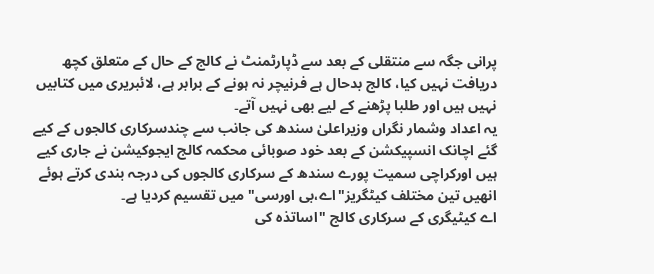پرانی جگہ سے منتقلی کے بعد سے ڈپارٹمنٹ نے کالج کے حال کے متعلق کچھ دریافت نہیں کیا، کالج بدحال ہے فرنیچر نہ ہونے کے برابر ہے، لائبریری میں کتابیں نہیں ہیں اور طلبا پڑھنے کے لیے بھی نہیں آتے۔
یہ اعداد وشمار نگراں وزیراعلیٰ سندھ کی جانب سے چندسرکاری کالجوں کے کیے گئے اچانک انسپیکشن کے بعد خود صوبائی محکمہ کالج ایجوکیشن نے جاری کیے ہیں اورکراچی سمیت پورے سندھ کے سرکاری کالجوں کی درجہ بندی کرتے ہوئے انھیں تین مختلف کیٹگریز"اے،بی اورسی"میں تقسیم کردیا ہے۔
اے کیٹیگری کے سرکاری کالج "اساتذہ کی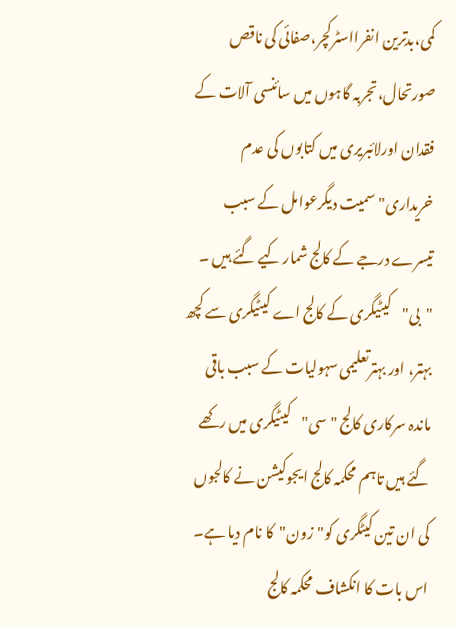کمی،بدترین انفرااسٹرکچر،صفائی کی ناقص صورتحال،تجربہ گاہوں میں سائنسی آلات کے فقدان اورلائبریری میں کتابوں کی عدم خریداری" سمیت دیگرعوامل کے سبب تیسرے درجے کے کالج شمار کیے گئے ہیں ۔
"بی"کیٹیگری کے کالج اے کیٹیگری سے کچھ بہتر، اور بہترتعلیمی سہولیات کے سبب باقی ماندہ سرکاری کالج "سی"کیٹیگری میں رکھے گئے ہیں تاہم محکمہ کالج ایجوکیشن نے کالجوں کی ان تین کیٹگری کو"زون"کا نام دیا ہے۔
اس بات کا انکشاف محکمہ کالج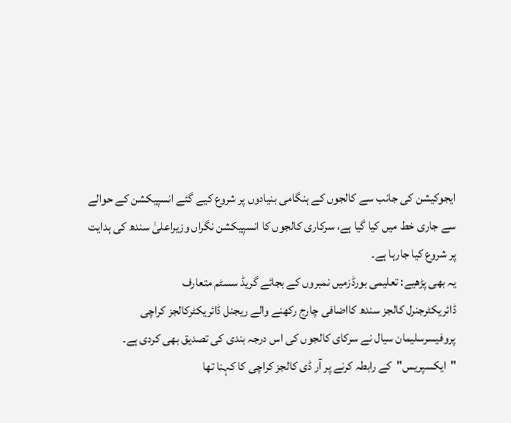ایجوکیشن کی جانب سے کالجوں کے ہنگامی بنیادوں پر شروع کیے گئے انسپیکشن کے حوالے سے جاری خط میں کیا گیا ہے، سرکاری کالجوں کا انسپیکشن نگراں وزیراعلیٰ سندھ کی ہدایت پر شروع کیا جارہا ہے۔
یہ بھی پڑھیے: تعلیمی بورڈزمیں نمبروں کے بجائے گریڈ سسٹم متعارف
ڈائریکٹرجنرل کالجز سندھ کااضافی چارج رکھنے والے ریجنل ڈائریکٹرکالجز کراچی پروفیسرسلیمان سیال نے سرکای کالجوں کی اس درجہ بندی کی تصدیق بھی کردی ہے۔
"ایکسپریس"کے رابطہ کرنے پر آر ڈی کالجز کراچی کا کہنا تھا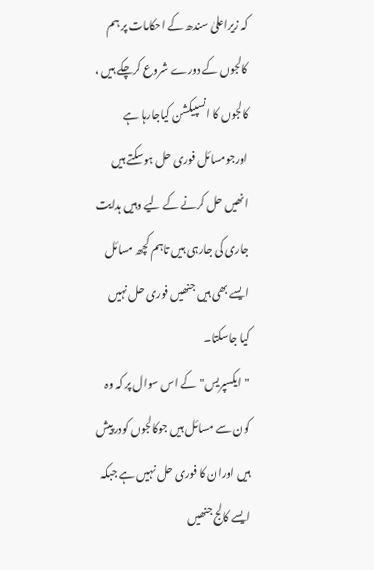کہ زیراعلیٰ سندھ کے احکامات پر ہم کالجوں کے دورے شروع کرچکے ہیں ، کالجوں کا انسپیکشن کیاجارہا ہے اورجومسائل فوری حل ہوسکتے ہیں انھیں حل کرنے کے لیے وہیں ہدایت جاری کی جارہی ہیں تاہم کچھ مسائل ایسے بھی ہیں جنھیں فوری حل نہیں کیا جاسکتا۔
"ایکسپریس"کے اس سوال پر کہ وہ کون سے مسائل ہیں جوکالجوں کودرپیش ہیں اوران کا فوری حل نہیں ہے جبکہ ایسے کالج جنھیں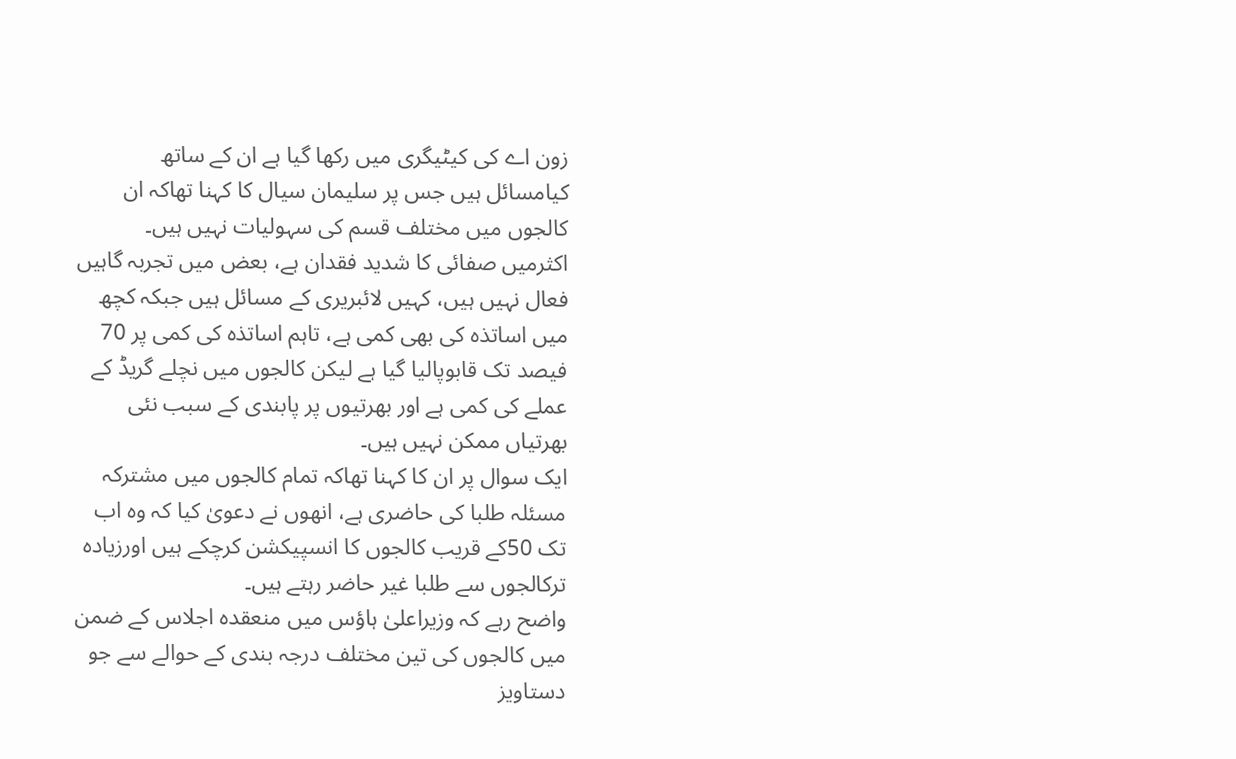زون اے کی کیٹیگری میں رکھا گیا ہے ان کے ساتھ کیامسائل ہیں جس پر سلیمان سیال کا کہنا تھاکہ ان کالجوں میں مختلف قسم کی سہولیات نہیں ہیں۔
اکثرمیں صفائی کا شدید فقدان ہے، بعض میں تجربہ گاہیں فعال نہیں ہیں، کہیں لائبریری کے مسائل ہیں جبکہ کچھ میں اساتذہ کی بھی کمی ہے، تاہم اساتذہ کی کمی پر 70 فیصد تک قابوپالیا گیا ہے لیکن کالجوں میں نچلے گریڈ کے عملے کی کمی ہے اور بھرتیوں پر پابندی کے سبب نئی بھرتیاں ممکن نہیں ہیں۔
ایک سوال پر ان کا کہنا تھاکہ تمام کالجوں میں مشترکہ مسئلہ طلبا کی حاضری ہے، انھوں نے دعویٰ کیا کہ وہ اب تک 50کے قریب کالجوں کا انسپیکشن کرچکے ہیں اورزیادہ ترکالجوں سے طلبا غیر حاضر رہتے ہیں۔
واضح رہے کہ وزیراعلیٰ ہاؤس میں منعقدہ اجلاس کے ضمن میں کالجوں کی تین مختلف درجہ بندی کے حوالے سے جو دستاویز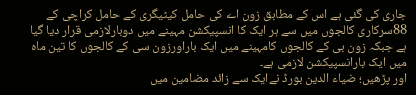جاری کی گئی ہے اس کے مطابق زون اے کی حامل کیٹیگری کے حامل کراچی کے 88سرکاری کالجوں میں سے ہر ایک کا انسپیکشن مہینے میں دوبارلازمی قرار دیا گیا ہے جبکہ زون بی کے کالجوں کامہینے میں ایک باراورزون سی کے کالجوں کا تین ماہ میں ایک بارانسپیکشن لازمی ہے۔
اور پڑھیں؛ ضیاء الدین بورڈ نےایک سے زائد مضامین میں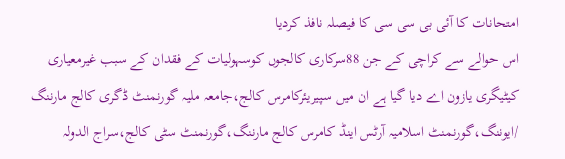امتحانات کا آئی بی سی سی کا فیصلہ نافذ کردیا
اس حوالے سے کراچی کے جن 88سرکاری کالجوں کوسہولیات کے فقدان کے سبب غیرمعیاری کیٹیگری یازون اے دیا گیا ہے ان میں سپیریئرکامرس کالج،جامعہ ملیہ گورنمنٹ ڈگری کالج مارننگ /ایوننگ،گورنمنٹ اسلامیہ آرٹس اینڈ کامرس کالج مارننگ،گورنمنٹ سٹی کالج،سراج الدولہ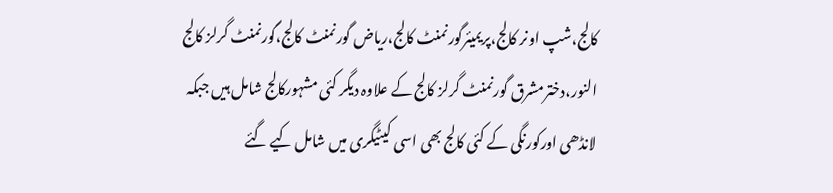کالج،شپ اونر کالج،پریمیئرگورنمنٹ کالج،ریاض گورنمنٹ کالج،گورنمنٹ گرلز کالج النور،دخترمشرق گورنمنٹ گرلز کالج کے علاوہ دیگر کئی مشہورکالج شامل ہیں جبکہ لانڈھی اورکورنگی کے کئی کالج بھی اسی کیٹیگری میں شامل کیے گئے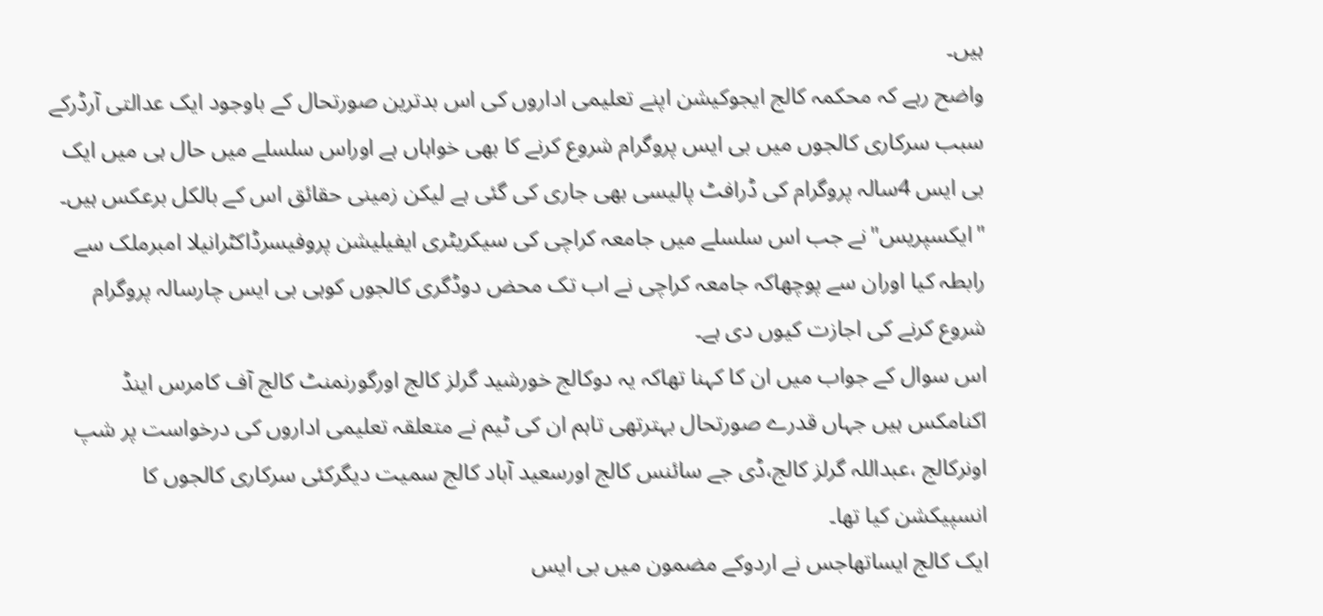ہیں۔
واضح رہے کہ محکمہ کالج ایجوکیشن اپنے تعلیمی اداروں کی اس بدترین صورتحال کے باوجود ایک عدالتی آرڈرکے سبب سرکاری کالجوں میں بی ایس پروگرام شروع کرنے کا بھی خواہاں ہے اوراس سلسلے میں حال ہی میں ایک بی ایس 4سالہ پروگرام کی ڈرافٹ پالیسی بھی جاری کی گئی ہے لیکن زمینی حقائق اس کے بالکل برعکس ہیں۔
"ایکسپریس"نے جب اس سلسلے میں جامعہ کراچی کی سیکریٹری ایفیلیشن پروفیسرڈاکٹرانیلا امبرملک سے رابطہ کیا اوران سے پوچھاکہ جامعہ کراچی نے اب تک محض دوڈگری کالجوں کوہی بی ایس چارسالہ پروگرام شروع کرنے کی اجازت کیوں دی ہے۔
اس سوال کے جواب میں ان کا کہنا تھاکہ یہ دوکالج خورشید گرلز کالج اورگورنمنٹ کالج آف کامرس اینڈ اکنامکس ہیں جہاں قدرے صورتحال بہترتھی تاہم ان کی ٹیم نے متعلقہ تعلیمی اداروں کی درخواست پر شپ اونرکالج ،عبداللہ گرلز کالج،ڈی جے سائنس کالج اورسعید آباد کالج سمیت دیگرکئی سرکاری کالجوں کا انسپیکشن کیا تھا۔
ایک کالج ایساتھاجس نے اردوکے مضمون میں بی ایس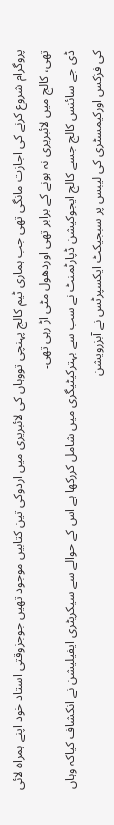پروگرام شروع کرنے کی اجازت مانگی تھی جب ہماری ٹیم کالج پہنچی تووہاں کی لائبریری میں اردوکی تین کتابیں موجود تھیں جوجزوقتی استاد خود اپنے ہمراہ لائی تھی، کالج میں لائبریری نہ ہونے کے برابر تھی اوردھول مٹی اڑ رہی تھی۔
ڈی جے سائنس کالج جسے کالج ایجوکیشن ڈپارٹمنٹ نے سب سے بہترکیٹیگری میں شامل کررکھا ہے اس کے حوالے سے سیکریٹری ایفیلیشن نے انکشاف کیاکہ وہاں کی فزکس اورکیمسٹری کی لیبس پر سبجیکٹ ایکسپرٹس نے آبزرویشن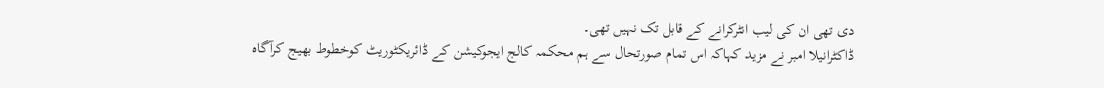دی تھی ان کی لیب انٹرکرانے کے قابل تک نہیں تھی۔
ڈاکٹرانیلا امبر نے مزید کہاکہ اس تمام صورتحال سے ہم محکمہ کالج ایجوکیشن کے ڈائریکٹوریٹ کوخطوط بھیج کرآگاہ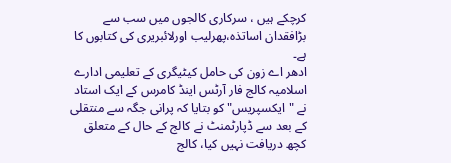کرچکے ہیں ، سرکاری کالجوں میں سب سے بڑافقدان اساتذہ،پھرلیب اورلائبریری کی کتابوں کا ہے۔
ادھر اے زون کی حامل کیٹیگری کے تعلیمی ادارے اسلامیہ کالج فار آرٹس اینڈ کامرس کے ایک استاد نے "ایکسپریس" کو بتایا کہ پرانی جگہ سے منتقلی کے بعد سے ڈپارٹمنٹ نے کالج کے حال کے متعلق کچھ دریافت نہیں کیا، کالج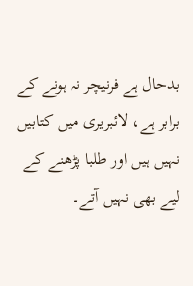بدحال ہے فرنیچر نہ ہونے کے برابر ہے، لائبریری میں کتابیں نہیں ہیں اور طلبا پڑھنے کے لیے بھی نہیں آتے۔